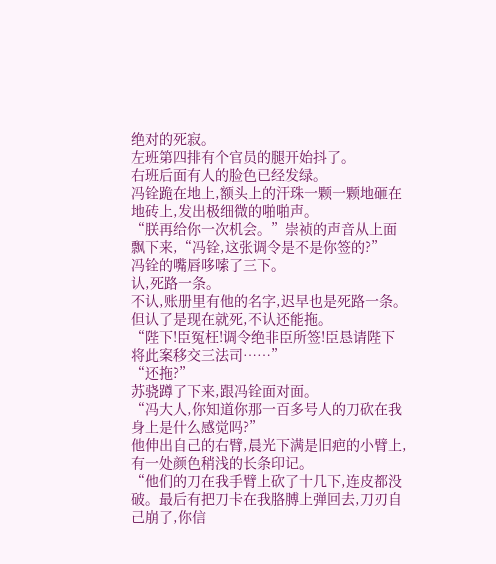绝对的死寂。
左班第四排有个官员的腿开始抖了。
右班后面有人的脸色已经发绿。
冯铨跪在地上,额头上的汗珠一颗一颗地砸在地砖上,发出极细微的啪啪声。
“朕再给你一次机会。”崇祯的声音从上面飘下来,“冯铨,这张调令是不是你签的?”
冯铨的嘴唇哆嗦了三下。
认,死路一条。
不认,账册里有他的名字,迟早也是死路一条。
但认了是现在就死,不认还能拖。
“陛下!臣冤枉!调令绝非臣所签!臣恳请陛下将此案移交三法司……”
“还拖?”
苏骁蹲了下来,跟冯铨面对面。
“冯大人,你知道你那一百多号人的刀砍在我身上是什么感觉吗?”
他伸出自己的右臂,晨光下满是旧疤的小臂上,有一处颜色稍浅的长条印记。
“他们的刀在我手臂上砍了十几下,连皮都没破。最后有把刀卡在我胳膊上弹回去,刀刃自己崩了,你信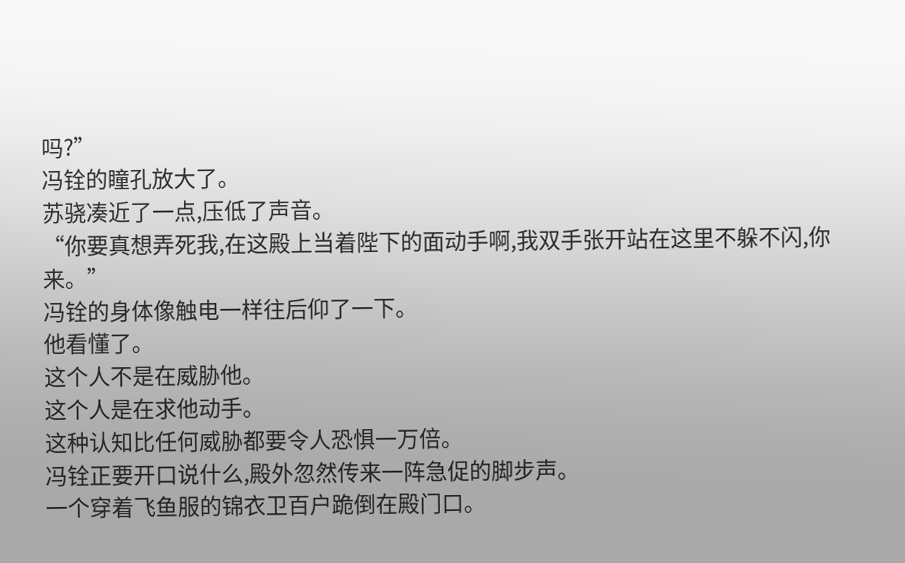吗?”
冯铨的瞳孔放大了。
苏骁凑近了一点,压低了声音。
“你要真想弄死我,在这殿上当着陛下的面动手啊,我双手张开站在这里不躲不闪,你来。”
冯铨的身体像触电一样往后仰了一下。
他看懂了。
这个人不是在威胁他。
这个人是在求他动手。
这种认知比任何威胁都要令人恐惧一万倍。
冯铨正要开口说什么,殿外忽然传来一阵急促的脚步声。
一个穿着飞鱼服的锦衣卫百户跪倒在殿门口。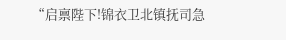“启禀陛下!锦衣卫北镇抚司急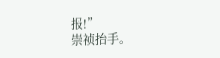报!”
崇祯抬手。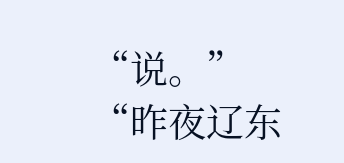“说。”
“昨夜辽东